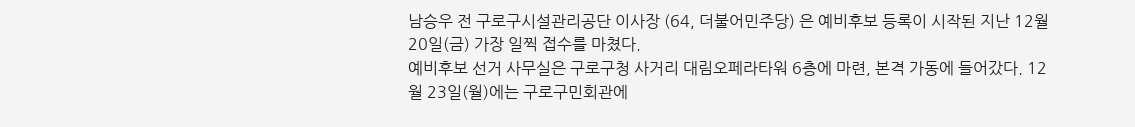남승우 전 구로구시설관리공단 이사장 (64, 더불어민주당) 은 예비후보 등록이 시작된 지난 12월20일(금) 가장 일찍 접수를 마쳤다.
예비후보 선거 사무실은 구로구청 사거리 대림오페라타워 6층에 마련, 본격 가동에 들어갔다. 12월 23일(월)에는 구로구민회관에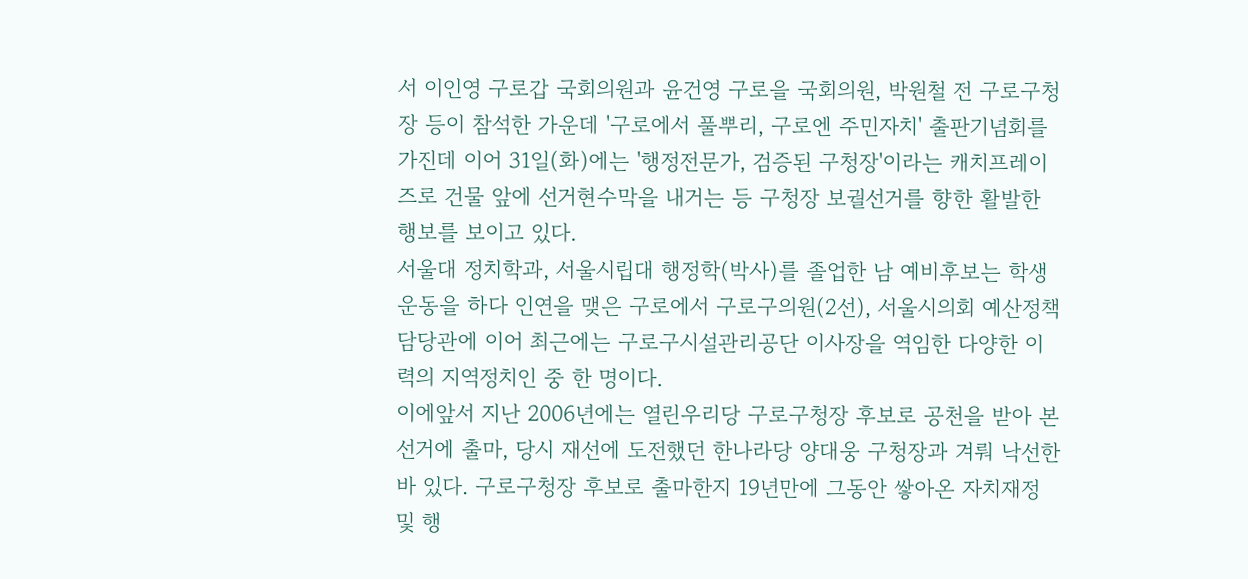서 이인영 구로갑 국회의원과 윤건영 구로을 국회의원, 박원철 전 구로구청장 등이 참석한 가운데 '구로에서 풀뿌리, 구로엔 주민자치' 출판기념회를 가진데 이어 31일(화)에는 '행정전문가, 검증된 구청장'이라는 캐치프레이즈로 건물 앞에 선거현수막을 내거는 등 구청장 보궐선거를 향한 활발한 행보를 보이고 있다.
서울대 정치학과, 서울시립대 행정학(박사)를 졸업한 남 예비후보는 학생운동을 하다 인연을 맺은 구로에서 구로구의원(2선), 서울시의회 예산정책담당관에 이어 최근에는 구로구시설관리공단 이사장을 역임한 다양한 이력의 지역정치인 중 한 명이다.
이에앞서 지난 2006년에는 열린우리당 구로구청장 후보로 공천을 받아 본선거에 출마, 당시 재선에 도전했던 한나라당 양대웅 구청장과 겨뤄 낙선한 바 있다. 구로구청장 후보로 출마한지 19년만에 그동안 쌓아온 자치재정 및 행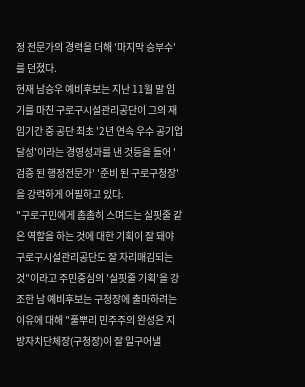정 전문가의 경력을 더해 '마지막 승부수'를 던졌다.
현재 남승우 예비후보는 지난 11월 말 임기를 마친 구로구시설관리공단이 그의 재임기간 중 공단 최초 '2년 연속 우수 공기업 달성'이라는 경영성과를 낸 것등을 들어 '검증 된 행정전문가' '준비 된 구로구청장'을 강력하게 어필하고 있다.
"구로구민에게 촘촘히 스며드는 실핏줄 같은 역할을 하는 것에 대한 기획이 잘 돼야 구로구시설관리공단도 잘 자리매김되는 것"이라고 주민중심의 '실핏줄 기획'을 강조한 남 예비후보는 구청장에 출마하려는 이유에 대해 "풀뿌리 민주주의 완성은 지방자치단체장(구청장)이 잘 일구어낼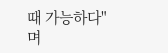때 가능하다"며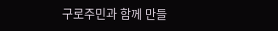구로주민과 함께 만들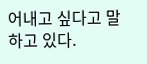어내고 싶다고 말하고 있다.